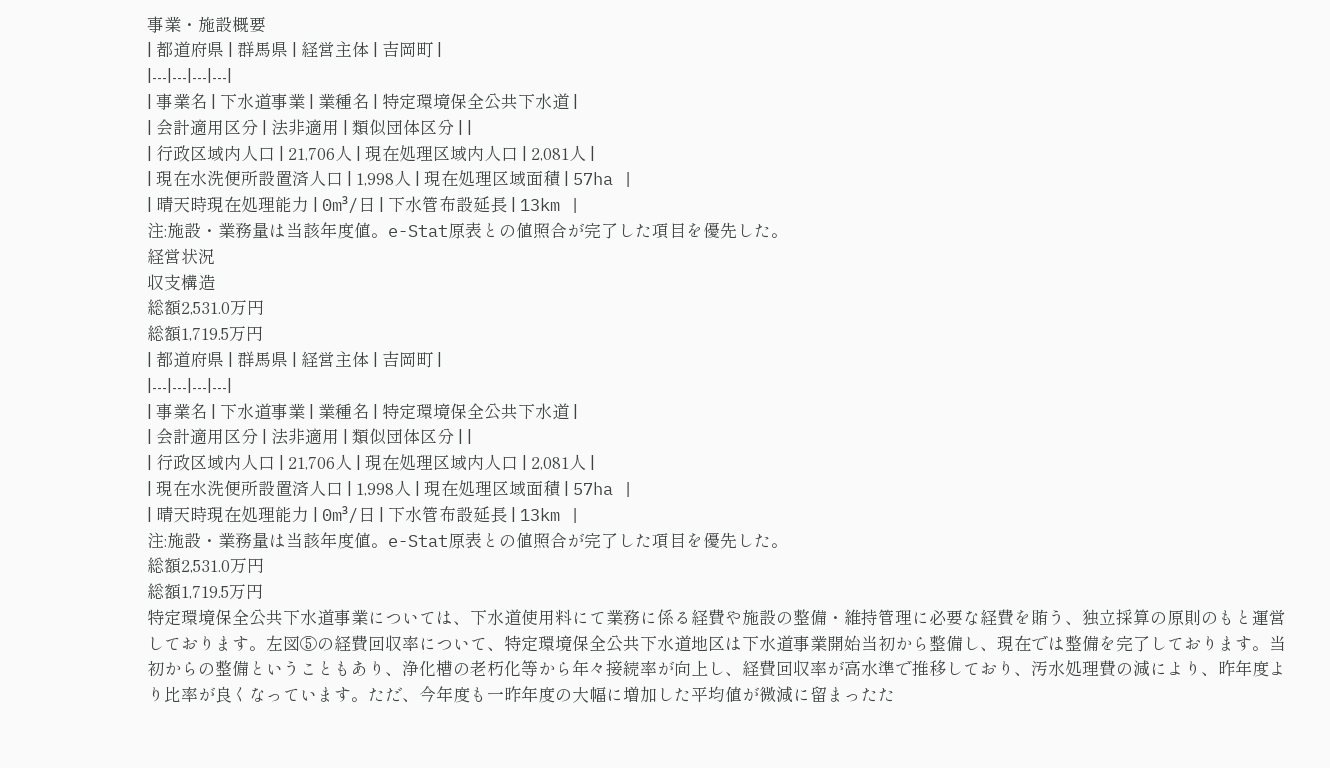事業・施設概要
| 都道府県 | 群馬県 | 経営主体 | 吉岡町 |
|---|---|---|---|
| 事業名 | 下水道事業 | 業種名 | 特定環境保全公共下水道 |
| 会計適用区分 | 法非適用 | 類似団体区分 | |
| 行政区域内人口 | 21,706人 | 現在処理区域内人口 | 2,081人 |
| 現在水洗便所設置済人口 | 1,998人 | 現在処理区域面積 | 57ha |
| 晴天時現在処理能力 | 0m³/日 | 下水管布設延長 | 13km |
注:施設・業務量は当該年度値。e-Stat原表との値照合が完了した項目を優先した。
経営状況
収支構造
総額2,531.0万円
総額1,719.5万円
| 都道府県 | 群馬県 | 経営主体 | 吉岡町 |
|---|---|---|---|
| 事業名 | 下水道事業 | 業種名 | 特定環境保全公共下水道 |
| 会計適用区分 | 法非適用 | 類似団体区分 | |
| 行政区域内人口 | 21,706人 | 現在処理区域内人口 | 2,081人 |
| 現在水洗便所設置済人口 | 1,998人 | 現在処理区域面積 | 57ha |
| 晴天時現在処理能力 | 0m³/日 | 下水管布設延長 | 13km |
注:施設・業務量は当該年度値。e-Stat原表との値照合が完了した項目を優先した。
総額2,531.0万円
総額1,719.5万円
特定環境保全公共下水道事業については、下水道使用料にて業務に係る経費や施設の整備・維持管理に必要な経費を賄う、独立採算の原則のもと運営しております。左図⑤の経費回収率について、特定環境保全公共下水道地区は下水道事業開始当初から整備し、現在では整備を完了しております。当初からの整備ということもあり、浄化槽の老朽化等から年々接続率が向上し、経費回収率が高水準で推移しており、汚水処理費の減により、昨年度より比率が良くなっています。ただ、今年度も一昨年度の大幅に増加した平均値が微減に留まったた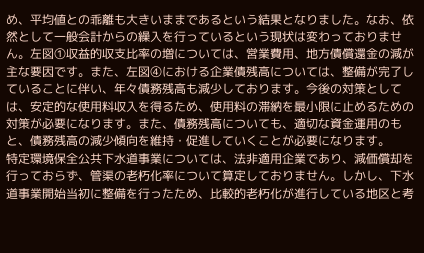め、平均値との乖離も大きいままであるという結果となりました。なお、依然として一般会計からの繰入を行っているという現状は変わっておりません。左図①収益的収支比率の増については、営業費用、地方債償還金の減が主な要因です。また、左図④における企業債残高については、整備が完了していることに伴い、年々債務残高も減少しております。今後の対策としては、安定的な使用料収入を得るため、使用料の滞納を最小限に止めるための対策が必要になります。また、債務残高についても、適切な資金運用のもと、債務残高の減少傾向を維持・促進していくことが必要になります。
特定環境保全公共下水道事業については、法非適用企業であり、減価償却を行っておらず、管渠の老朽化率について算定しておりません。しかし、下水道事業開始当初に整備を行ったため、比較的老朽化が進行している地区と考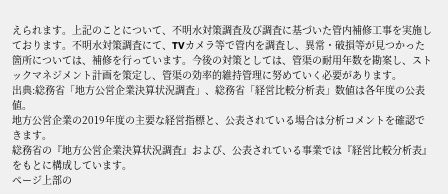えられます。上記のことについて、不明水対策調査及び調査に基づいた管内補修工事を実施しております。不明水対策調査にて、TVカメラ等で管内を調査し、異常・破損等が見つかった箇所については、補修を行っています。今後の対策としては、管渠の耐用年数を勘案し、ストックマネジメント計画を策定し、管渠の効率的維持管理に努めていく必要があります。
出典:総務省「地方公営企業決算状況調査」、総務省「経営比較分析表」数値は各年度の公表値。
地方公営企業の2019年度の主要な経営指標と、公表されている場合は分析コメントを確認できます。
総務省の『地方公営企業決算状況調査』および、公表されている事業では『経営比較分析表』をもとに構成しています。
ページ上部の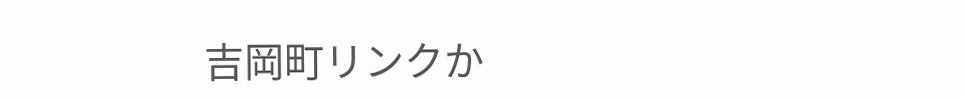吉岡町リンクか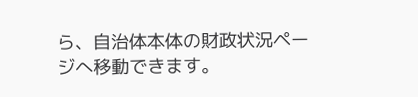ら、自治体本体の財政状況ページへ移動できます。